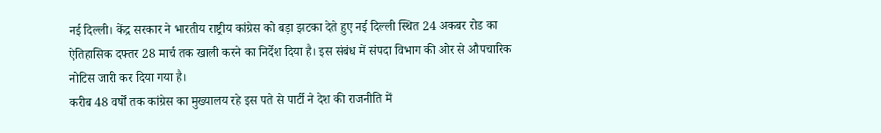नई दिल्ली। केंद्र सरकार ने भारतीय राष्ट्रीय कांग्रेस को बड़ा झटका देते हुए नई दिल्ली स्थित 24 अकबर रोड का ऐतिहासिक दफ्तर 28 मार्च तक खाली करने का निर्देश दिया है। इस संबंध में संपदा विभाग की ओर से औपचारिक नोटिस जारी कर दिया गया है।
करीब 48 वर्षों तक कांग्रेस का मुख्यालय रहे इस पते से पार्टी ने देश की राजनीति में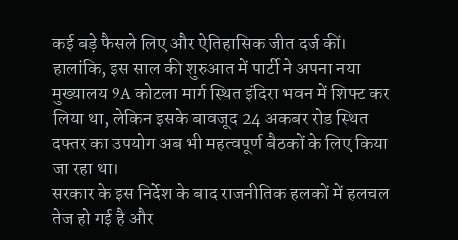कई बड़े फैसले लिए और ऐतिहासिक जीत दर्ज कीं। हालांकि, इस साल की शुरुआत में पार्टी ने अपना नया मुख्यालय 9A कोटला मार्ग स्थित इंदिरा भवन में शिफ्ट कर लिया था, लेकिन इसके बावजूद 24 अकबर रोड स्थित दफ्तर का उपयोग अब भी महत्वपूर्ण बैठकों के लिए किया जा रहा था।
सरकार के इस निर्देश के बाद राजनीतिक हलकों में हलचल तेज हो गई है और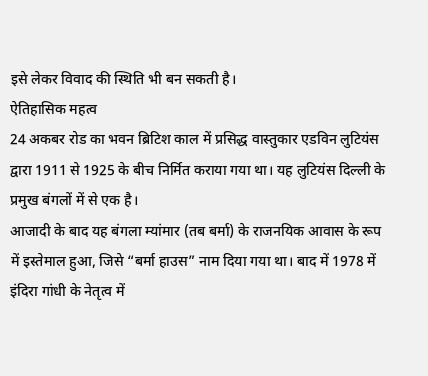इसे लेकर विवाद की स्थिति भी बन सकती है।
ऐतिहासिक महत्व
24 अकबर रोड का भवन ब्रिटिश काल में प्रसिद्ध वास्तुकार एडविन लुटियंस द्वारा 1911 से 1925 के बीच निर्मित कराया गया था। यह लुटियंस दिल्ली के प्रमुख बंगलों में से एक है।
आजादी के बाद यह बंगला म्यांमार (तब बर्मा) के राजनयिक आवास के रूप में इस्तेमाल हुआ, जिसे “बर्मा हाउस” नाम दिया गया था। बाद में 1978 में इंदिरा गांधी के नेतृत्व में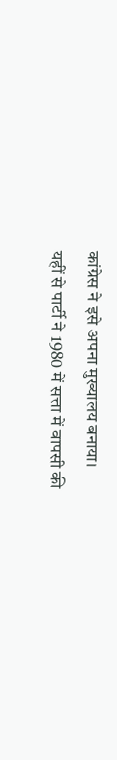कांग्रेस ने इसे अपना मुख्यालय बनाया।
यहीं से पार्टी ने 1980 में सत्ता में वापसी की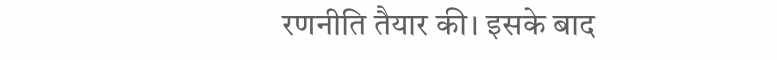रणनीति तैयार की। इसके बाद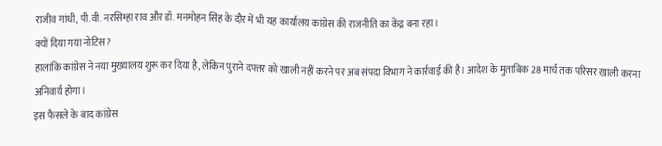राजीव गांधी, पी.वी. नरसिम्हा राव और डॉ. मनमोहन सिंह के दौर में भी यह कार्यालय कांग्रेस की राजनीति का केंद्र बना रहा।
क्यों दिया गया नोटिस?
हालांकि कांग्रेस ने नया मुख्यालय शुरू कर दिया है, लेकिन पुराने दफ्तर को खाली नहीं करने पर अब संपदा विभाग ने कार्रवाई की है। आदेश के मुताबिक 28 मार्च तक परिसर खाली करना अनिवार्य होगा।
इस फैसले के बाद कांग्रेस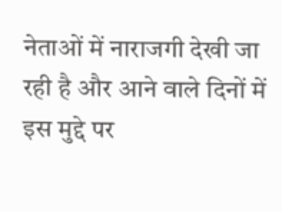नेताओं में नाराजगी देखी जा रही है और आने वाले दिनों में इस मुद्दे पर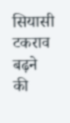सियासी टकराव बढ़ने की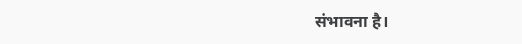संभावना है।